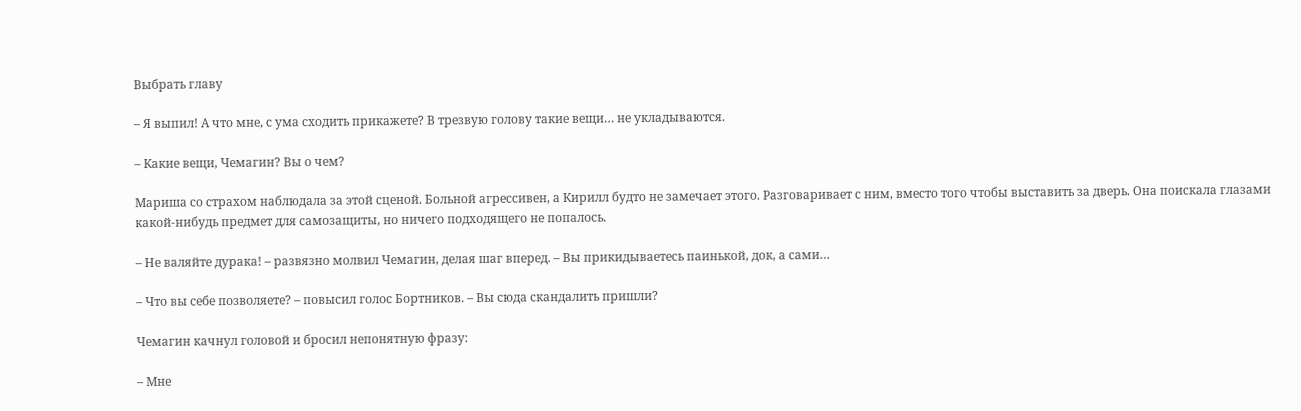Выбрать главу

– Я выпил! А что мне, с ума сходить прикажете? В трезвую голову такие вещи… не укладываются.

– Какие вещи, Чемагин? Вы о чем?

Мариша со страхом наблюдала за этой сценой. Больной агрессивен, а Кирилл будто не замечает этого. Разговаривает с ним, вместо того чтобы выставить за дверь. Она поискала глазами какой-нибудь предмет для самозащиты, но ничего подходящего не попалось.

– Не валяйте дурака! – развязно молвил Чемагин, делая шаг вперед. – Вы прикидываетесь паинькой, док, а сами…

– Что вы себе позволяете? – повысил голос Бортников. – Вы сюда скандалить пришли?

Чемагин качнул головой и бросил непонятную фразу:

– Мне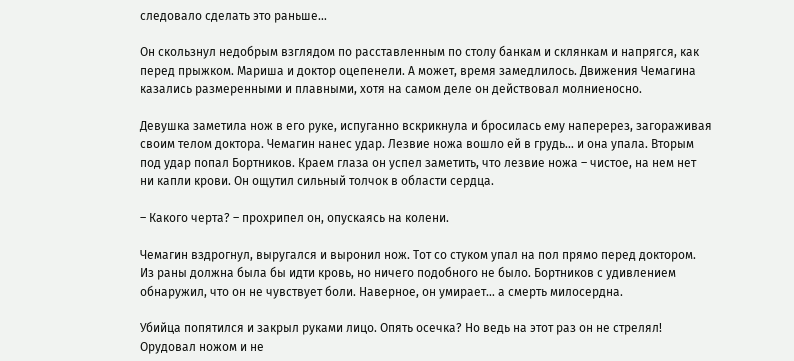следовало сделать это раньше…

Он скользнул недобрым взглядом по расставленным по столу банкам и склянкам и напрягся, как перед прыжком. Мариша и доктор оцепенели. А может, время замедлилось. Движения Чемагина казались размеренными и плавными, хотя на самом деле он действовал молниеносно.

Девушка заметила нож в его руке, испуганно вскрикнула и бросилась ему наперерез, загораживая своим телом доктора. Чемагин нанес удар. Лезвие ножа вошло ей в грудь… и она упала. Вторым под удар попал Бортников. Краем глаза он успел заметить, что лезвие ножа – чистое, на нем нет ни капли крови. Он ощутил сильный толчок в области сердца.

– Какого черта? – прохрипел он, опускаясь на колени.

Чемагин вздрогнул, выругался и выронил нож. Тот со стуком упал на пол прямо перед доктором. Из раны должна была бы идти кровь, но ничего подобного не было. Бортников с удивлением обнаружил, что он не чувствует боли. Наверное, он умирает… а смерть милосердна.

Убийца попятился и закрыл руками лицо. Опять осечка? Но ведь на этот раз он не стрелял! Орудовал ножом и не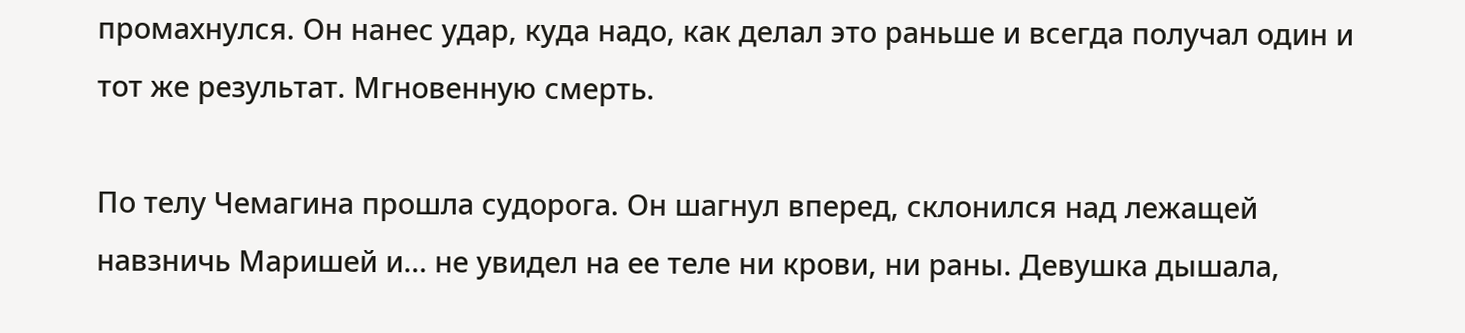промахнулся. Он нанес удар, куда надо, как делал это раньше и всегда получал один и тот же результат. Мгновенную смерть.

По телу Чемагина прошла судорога. Он шагнул вперед, склонился над лежащей навзничь Маришей и… не увидел на ее теле ни крови, ни раны. Девушка дышала,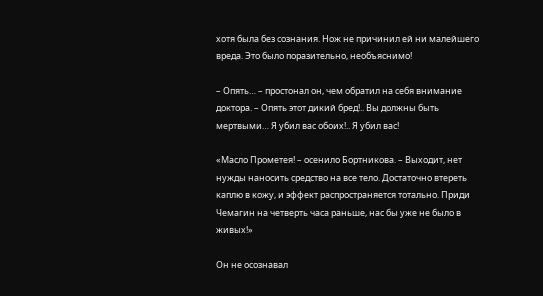хотя была без сознания. Нож не причинил ей ни малейшего вреда. Это было поразительно, необъяснимо!

– Опять… – простонал он, чем обратил на себя внимание доктора. – Опять этот дикий бред!.. Вы должны быть мертвыми… Я убил вас обоих!.. Я убил вас!

«Масло Прометея! – осенило Бортникова. – Выходит, нет нужды наносить средство на все тело. Достаточно втереть каплю в кожу, и эффект распространяется тотально. Приди Чемагин на четверть часа раньше, нас бы уже не было в живых!»

Он не осознавал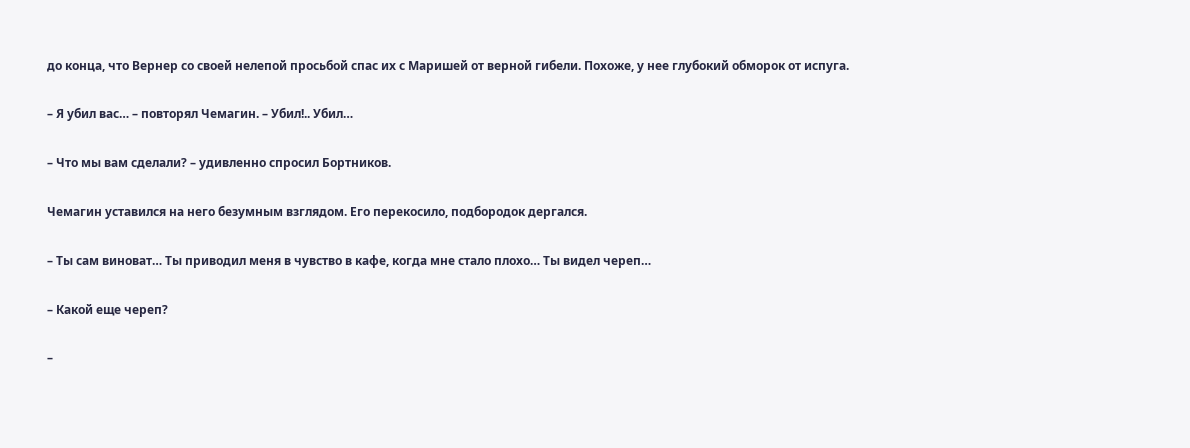до конца, что Вернер со своей нелепой просьбой спас их с Маришей от верной гибели. Похоже, у нее глубокий обморок от испуга.

– Я убил вас… – повторял Чемагин. – Убил!.. Убил…

– Что мы вам сделали? – удивленно спросил Бортников.

Чемагин уставился на него безумным взглядом. Его перекосило, подбородок дергался.

– Ты сам виноват… Ты приводил меня в чувство в кафе, когда мне стало плохо… Ты видел череп…

– Какой еще череп?

–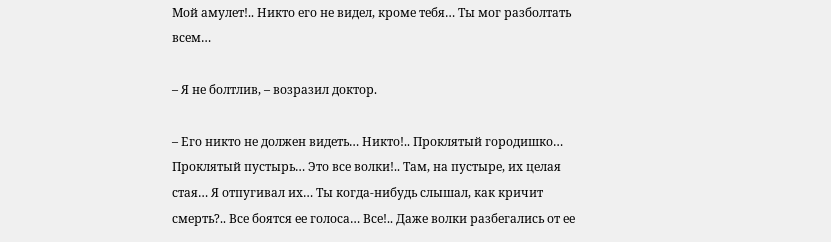Мой амулет!.. Никто его не видел, кроме тебя… Ты мог разболтать всем…

– Я не болтлив, – возразил доктор.

– Его никто не должен видеть… Никто!.. Проклятый городишко… Проклятый пустырь… Это все волки!.. Там, на пустыре, их целая стая… Я отпугивал их… Ты когда-нибудь слышал, как кричит смерть?.. Все боятся ее голоса… Все!.. Даже волки разбегались от ее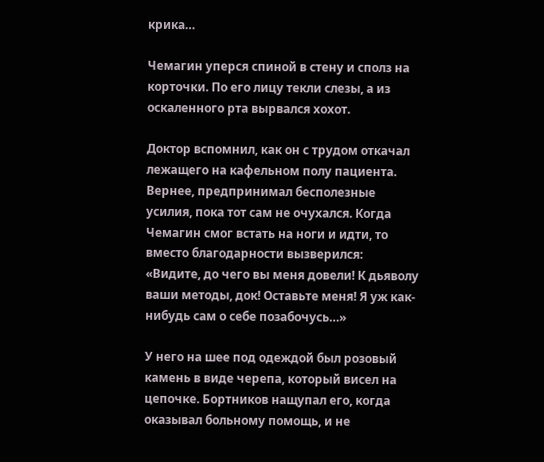крика…

Чемагин уперся спиной в стену и сполз на корточки. По его лицу текли слезы, а из оскаленного рта вырвался хохот.

Доктор вспомнил, как он с трудом откачал лежащего на кафельном полу пациента. Вернее, предпринимал бесполезные усилия, пока тот сам не очухался. Когда Чемагин смог встать на ноги и идти, то вместо благодарности вызверился: «Видите, до чего вы меня довели! К дьяволу ваши методы, док! Оставьте меня! Я уж как-нибудь сам о себе позабочусь…»

У него на шее под одеждой был розовый камень в виде черепа, который висел на цепочке. Бортников нащупал его, когда оказывал больному помощь, и не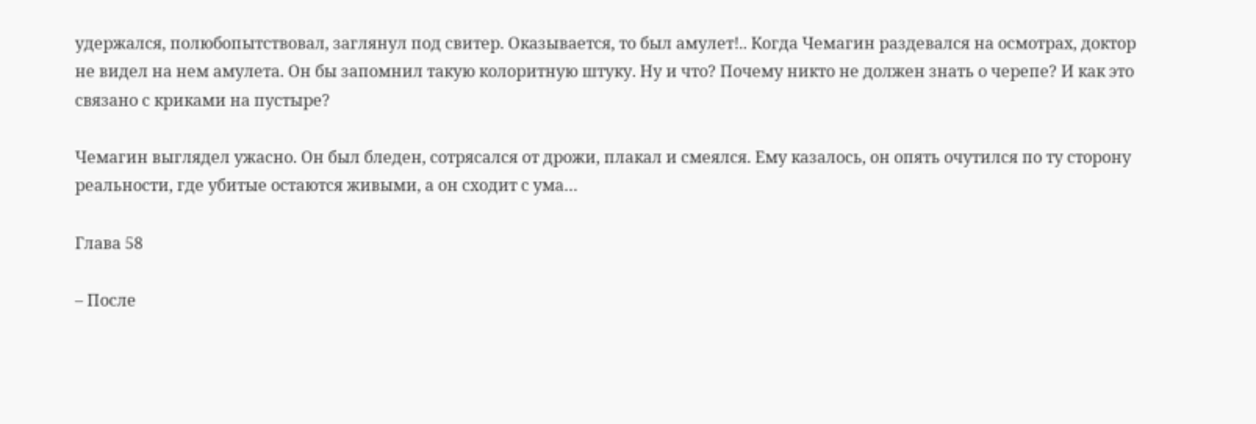удержался, полюбопытствовал, заглянул под свитер. Оказывается, то был амулет!.. Когда Чемагин раздевался на осмотрах, доктор не видел на нем амулета. Он бы запомнил такую колоритную штуку. Ну и что? Почему никто не должен знать о черепе? И как это связано с криками на пустыре?

Чемагин выглядел ужасно. Он был бледен, сотрясался от дрожи, плакал и смеялся. Ему казалось, он опять очутился по ту сторону реальности, где убитые остаются живыми, а он сходит с ума…

Глава 58

– После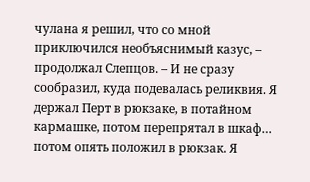чулана я решил, что со мной приключился необъяснимый казус, – продолжал Слепцов. – И не сразу сообразил, куда подевалась реликвия. Я держал Перт в рюкзаке, в потайном кармашке, потом перепрятал в шкаф… потом опять положил в рюкзак. Я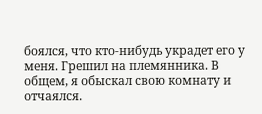боялся, что кто-нибудь украдет его у меня. Грешил на племянника. В общем, я обыскал свою комнату и отчаялся.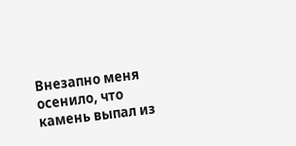Внезапно меня осенило, что камень выпал из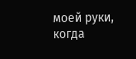моей руки, когда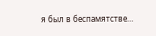я был в беспамятстве…